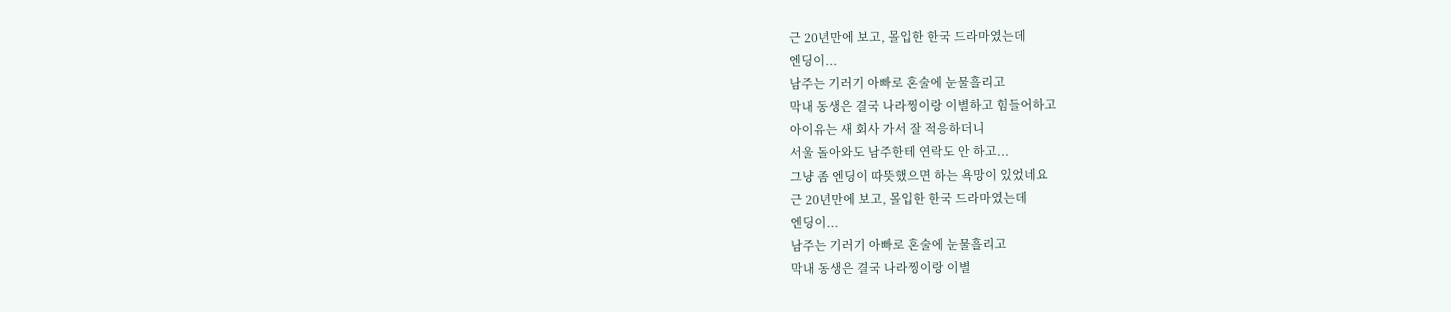근 20년만에 보고, 몰입한 한국 드라마였는데
엔딩이...
남주는 기러기 아빠로 혼술에 눈물흘리고
막내 동생은 결국 나라찡이랑 이별하고 힘들어하고
아이유는 새 회사 가서 잘 적응하더니
서울 돌아와도 남주한테 연락도 안 하고...
그냥 좀 엔딩이 따뜻했으면 하는 욕망이 있었네요
근 20년만에 보고, 몰입한 한국 드라마였는데
엔딩이...
남주는 기러기 아빠로 혼술에 눈물흘리고
막내 동생은 결국 나라찡이랑 이별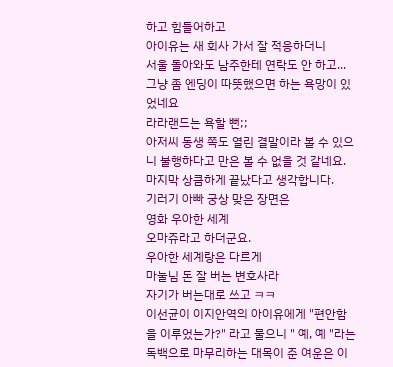하고 힘들어하고
아이유는 새 회사 가서 잘 적응하더니
서울 돌아와도 남주한테 연락도 안 하고...
그냥 좀 엔딩이 따뜻했으면 하는 욕망이 있었네요
라라랜드는 욕할 뻔;;
아저씨 동생 쪽도 열린 결말이라 볼 수 있으니 불행하다고 만은 볼 수 없을 것 같네요.
마지막 상큼하게 끝났다고 생각합니다.
기러기 아빠 궁상 맞은 장면은
영화 우아한 세계
오마쥬라고 하더군요.
우아한 세계랑은 다르게
마눌님 돈 잘 버는 변호사라
자기가 버는대로 쓰고 ㅋㅋ
이선균이 이지안역의 아이유에게 "편안함을 이루었는가?" 라고 물으니 " 예, 예 "라는 독백으로 마무리하는 대목이 준 여운은 이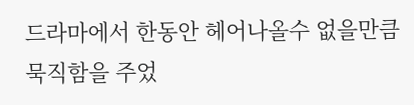드라마에서 한동안 헤어나올수 없을만큼 묵직함을 주었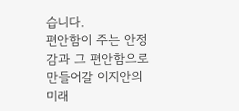습니다.
편안함이 주는 안정감과 그 편안함으로 만들어갈 이지안의 미래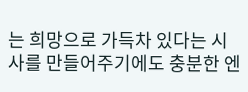는 희망으로 가득차 있다는 시사를 만들어주기에도 충분한 엔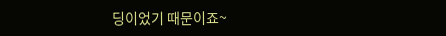딩이었기 때문이죠~